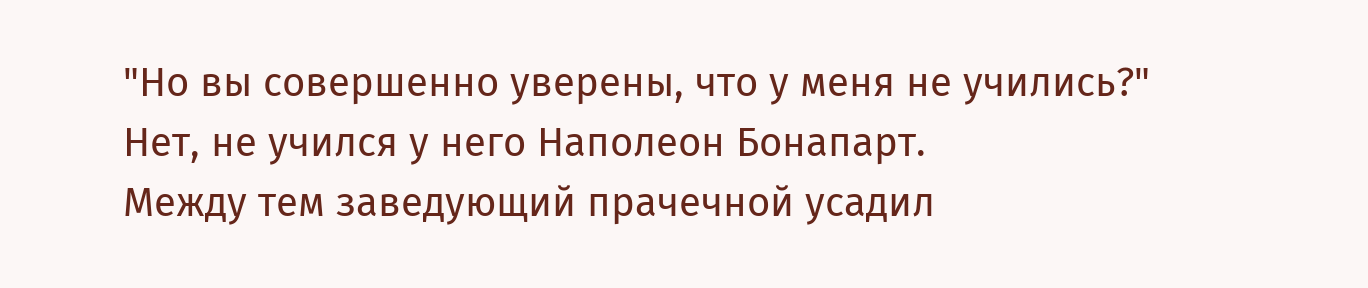"Но вы совершенно уверены, что у меня не учились?"
Нет, не учился у него Наполеон Бонапарт.
Между тем заведующий прачечной усадил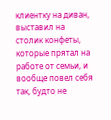клиентку на диван, выставил на столик конфеты, которые прятал на работе от семьи, и вообще повел себя так, будто не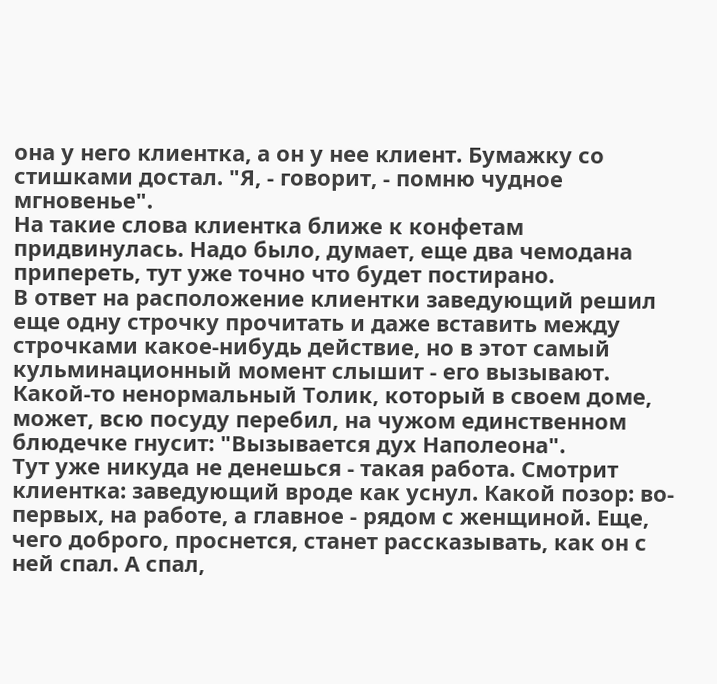она у него клиентка, а он у нее клиент. Бумажку со стишками достал. "Я, - говорит, - помню чудное мгновенье".
На такие слова клиентка ближе к конфетам придвинулась. Надо было, думает, еще два чемодана припереть, тут уже точно что будет постирано.
В ответ на расположение клиентки заведующий решил еще одну строчку прочитать и даже вставить между строчками какое-нибудь действие, но в этот самый кульминационный момент слышит - его вызывают. Какой-то ненормальный Толик, который в своем доме, может, всю посуду перебил, на чужом единственном блюдечке гнусит: "Вызывается дух Наполеона".
Тут уже никуда не денешься - такая работа. Смотрит клиентка: заведующий вроде как уснул. Какой позор: во-первых, на работе, а главное - рядом с женщиной. Еще, чего доброго, проснется, станет рассказывать, как он с ней спал. А спал,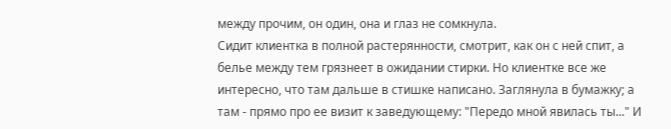между прочим, он один, она и глаз не сомкнула.
Сидит клиентка в полной растерянности, смотрит, как он с ней спит, а белье между тем грязнеет в ожидании стирки. Но клиентке все же интересно, что там дальше в стишке написано. Заглянула в бумажку; а там - прямо про ее визит к заведующему: "Передо мной явилась ты..." И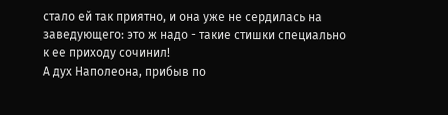стало ей так приятно, и она уже не сердилась на заведующего: это ж надо - такие стишки специально к ее приходу сочинил!
А дух Наполеона, прибыв по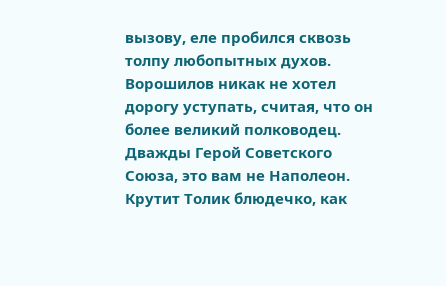вызову, еле пробился сквозь толпу любопытных духов. Ворошилов никак не хотел дорогу уступать, считая, что он более великий полководец. Дважды Герой Советского Союза, это вам не Наполеон.
Крутит Толик блюдечко, как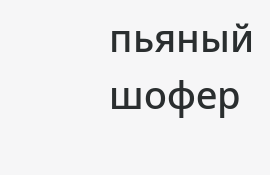пьяный шофер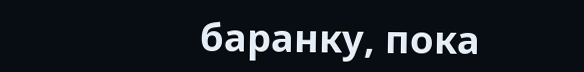баранку, пока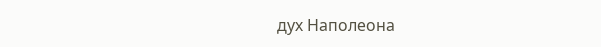дух Наполеона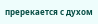пререкается с духом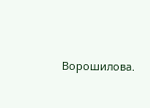Ворошилова.